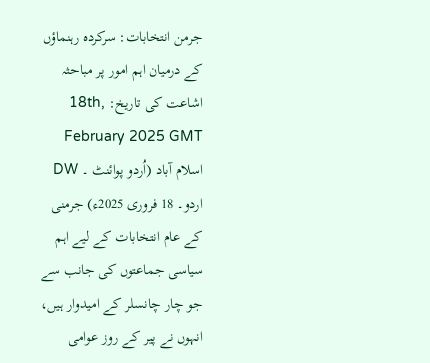جرمن انتخابات: سرکردہ رہنماؤں کے درمیان اہم امور پر مباحثہ
اشاعت کی تاریخ: 18th, February 2025 GMT
اسلام آباد (اُردو پوائنٹ ۔ DW اردو۔ 18 فروری 2025ء) جرمنی کے عام انتخابات کے لیے اہم سیاسی جماعتوں کی جانب سے جو چار چانسلر کے امیدوار ہیں، انہوں نے پیر کے روز عوامی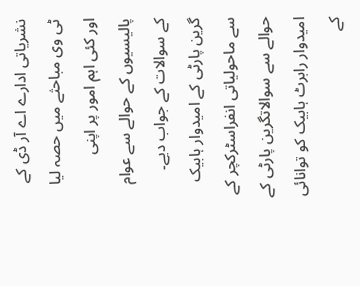نشریاتی ادارے اے آر ڈی کے ٹی وی مباحثے میں حصہ لیا اور کئی اہم امور پر اپنی پالیسیوں کے حوالے سے عوام کے سوالات کے جواب دیے۔
گرین پارٹی کے امیدوار ہابیک سے ماحولیاتی انفراسٹرکچر کے حوالے سے سوالاتگرین پارٹی کے امیدوار رابرٹ ہابیک کو توانائی کے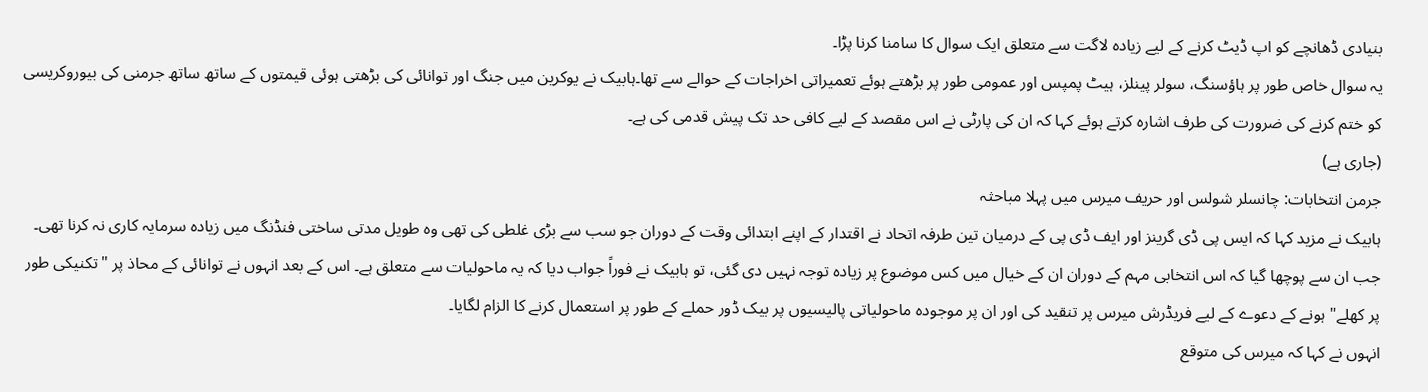بنیادی ڈھانچے کو اپ ڈیٹ کرنے کے لیے زیادہ لاگت سے متعلق ایک سوال کا سامنا کرنا پڑا۔
یہ سوال خاص طور پر ہاؤسنگ، سولر پینلز، ہیٹ پمپس اور عمومی طور پر بڑھتے ہوئے تعمیراتی اخراجات کے حوالے سے تھا۔ہابیک نے یوکرین میں جنگ اور توانائی کی بڑھتی ہوئی قیمتوں کے ساتھ ساتھ جرمنی کی بیوروکریسی کو ختم کرنے کی ضرورت کی طرف اشارہ کرتے ہوئے کہا کہ ان کی پارٹی نے اس مقصد کے لیے کافی حد تک پیش قدمی کی ہے۔
(جاری ہے)
جرمن انتخابات: چانسلر شولس اور حریف میرس میں پہلا مباحثہ
ہابیک نے مزید کہا کہ ایس پی ڈی گرینز اور ایف ڈی پی کے درمیان تین طرفہ اتحاد نے اقتدار کے اپنے ابتدائی وقت کے دوران جو سب سے بڑی غلطی کی تھی وہ طویل مدتی ساختی فنڈنگ میں زیادہ سرمایہ کاری نہ کرنا تھی۔
جب ان سے پوچھا گیا کہ اس انتخابی مہم کے دوران ان کے خیال میں کس موضوع پر زیادہ توجہ نہیں دی گئی، تو ہابیک نے فوراً جواب دیا کہ یہ ماحولیات سے متعلق ہے۔ اس کے بعد انہوں نے توانائی کے محاذ پر "تکنیکی طور پر کھلے" ہونے کے دعوے کے لیے فریڈرش میرس پر تنقید کی اور ان پر موجودہ ماحولیاتی پالیسیوں پر بیک ڈور حملے کے طور پر استعمال کرنے کا الزام لگایا۔
انہوں نے کہا کہ میرس کی متوقع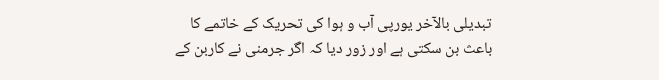تبدیلی بالآخر یورپی آب و ہوا کی تحریک کے خاتمے کا باعث بن سکتی ہے اور زور دیا کہ اگر جرمنی نے کاربن کے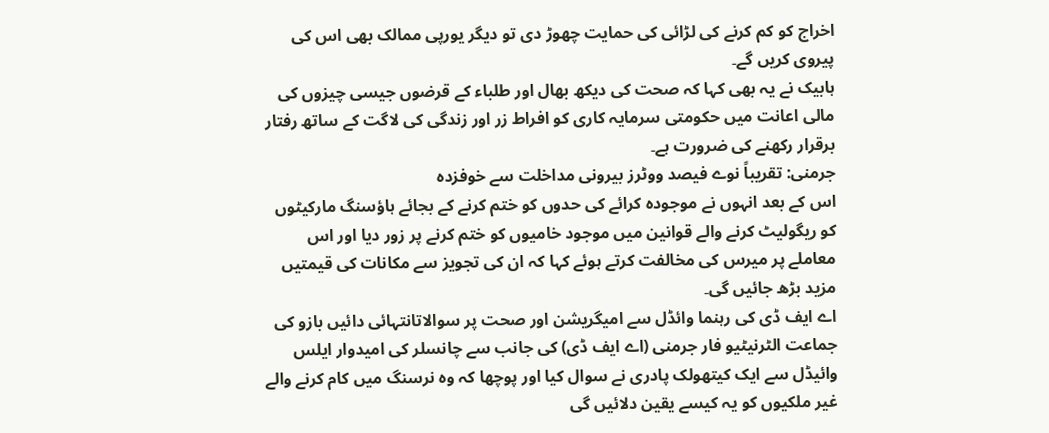اخراج کو کم کرنے کی لڑائی کی حمایت چھوڑ دی تو دیگر یورپی ممالک بھی اس کی پیروی کریں گے۔
ہابیک نے یہ بھی کہا کہ صحت کی دیکھ بھال اور طلباء کے قرضوں جیسی چیزوں کی مالی اعانت میں حکومتی سرمایہ کاری کو افراط زر اور زندگی کی لاگت کے ساتھ رفتار برقرار رکھنے کی ضرورت ہے۔
جرمنی: تقریباً نوے فیصد ووٹرز بیرونی مداخلت سے خوفزدہ
اس کے بعد انہوں نے موجودہ کرائے کی حدوں کو ختم کرنے کے بجائے ہاؤسنگ مارکیٹوں کو ریگولیٹ کرنے والے قوانین میں موجود خامیوں کو ختم کرنے پر زور دیا اور اس معاملے پر میرس کی مخالفت کرتے ہوئے کہا کہ ان کی تجویز سے مکانات کی قیمتیں مزید بڑھ جائیں گی۔
اے ایف ڈی کی رہنما وائڈل سے امیگریشن اور صحت پر سوالاتانتہائی دائیں بازو کی جماعت الٹرنیٹیو فار جرمنی (اے ایف ڈی) کی جانب سے چانسلر کی امیدوار ایلس وائیڈل سے ایک کیتھولک پادری نے سوال کیا اور پوچھا کہ وہ نرسنگ میں کام کرنے والے غیر ملکیوں کو یہ کیسے یقین دلائیں گی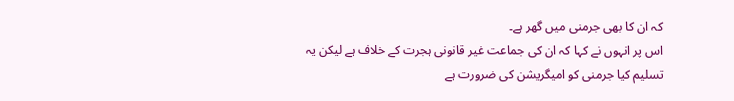کہ ان کا بھی جرمنی میں گھر ہے۔
اس پر انہوں نے کہا کہ ان کی جماعت غیر قانونی ہجرت کے خلاف ہے لیکن یہ تسلیم کیا جرمنی کو امیگریشن کی ضرورت ہے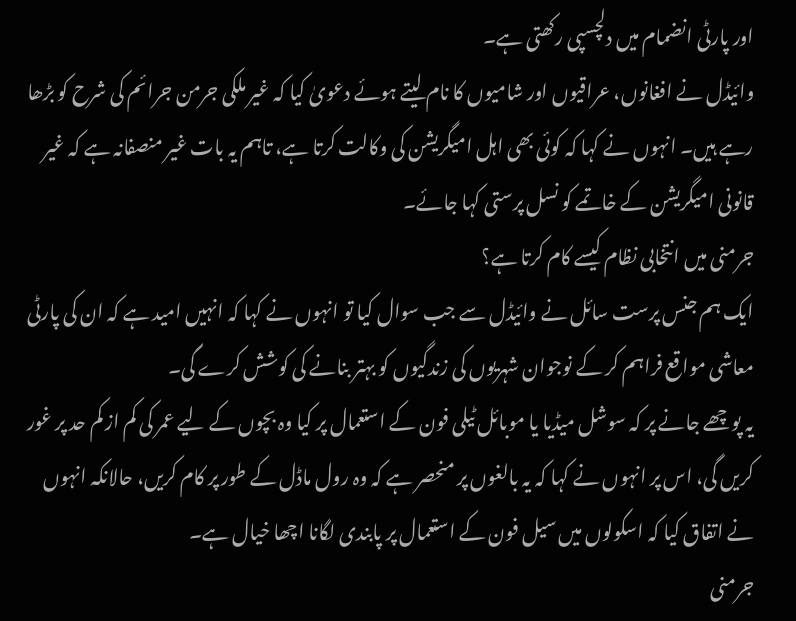اور پارٹی انضمام میں دلچسپی رکھتی ہے۔
وائیڈل نے افغانوں، عراقیوں اور شامیوں کا نام لیتے ہوئے دعویٰ کیا کہ غیر ملکی جرمن جرائم کی شرح کو بڑھا رہے ہیں۔ انہوں نے کہا کہ کوئی بھی اہل امیگریشن کی وکالت کرتا ہے، تاہم یہ بات غیر منصفانہ ہے کہ غیر قانونی امیگریشن کے خاتمے کو نسل پرستی کہا جائے۔
جرمنی میں انتخابی نظام کیسے کام کرتا ہے؟
ایک ہم جنس پرست سائل نے وائیڈل سے جب سوال کیا تو انہوں نے کہا کہ انہیں امید ہے کہ ان کی پارٹی معاشی مواقع فراہم کر کے نوجوان شہریوں کی زندگیوں کو بہتر بنانے کی کوشش کرے گی۔
یہ پوچھے جانے پر کہ سوشل میڈیا یا موبائل ٹیلی فون کے استعمال پر کیا وہ بچوں کے لیے عمر کی کم از کم حد پر غور کریں گی، اس پر انہوں نے کہا کہ یہ بالغوں پر منحصر ہے کہ وہ رول ماڈل کے طور پر کام کریں، حالانکہ انہوں نے اتفاق کیا کہ اسکولوں میں سیل فون کے استعمال پر پابندی لگانا اچھا خیال ہے۔
جرمنی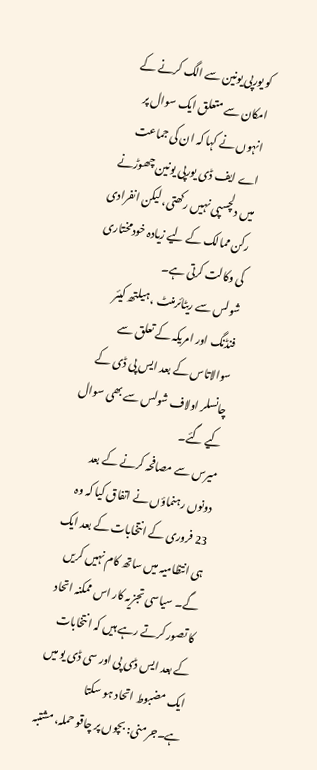کو یورپی یونین سے الگ کرنے کے امکان سے متعلق ایک سوال پر انہوں نے کہا کہ ان کی جماعت اے ایف ڈی یورپی یونین چھوڑنے میں دلچسپی نہیں رکھتی، لیکن انفرادی رکن ممالک کے لیے زیادہ خودمختاری کی وکالت کرتی ہے۔
شولس سے ریٹائرمنٹ ، ہیلتھ کیئر فنڈنگ اور امریکہ کے تعلق سے سوالاتاس کے بعد ایس پی ڈی کے چانسلر اولاف شولس سے بھی سوال کیے گئے۔
میرس سے مصافحہ کرنے کے بعد دونوں رہنماؤں نے اتفاق کیا کہ وہ 23 فروری کے انتخابات کے بعد ایک ہی انتظامیہ میں ساتھ کام نہیں کریں گے۔ سیاسی تجزیہ کار اس ممکنہ اتحاد کا تصور کرتے رہے ہیں کہ انتخابات کے بعد ایس ڈی پی اور سی ڈی یو میں ایک مضبوط اتحاد ہو سکتا ہے۔جرمنی: بچوں پر چاقو حملہ، مشتبہ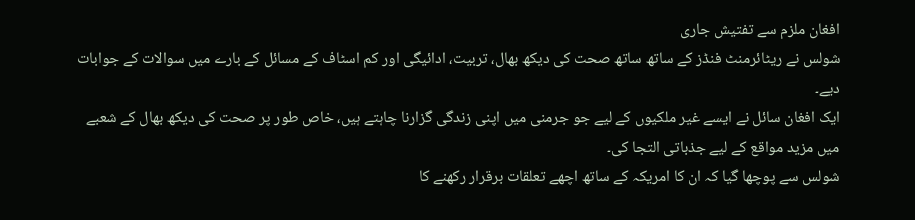افغان ملزم سے تفتیش جاری
شولس نے ریٹائرمنٹ فنڈز کے ساتھ ساتھ صحت کی دیکھ بھال، تربیت، ادائیگی اور کم اسٹاف کے مسائل کے بارے میں سوالات کے جوابات دیے۔
ایک افغان سائل نے ایسے غیر ملکیوں کے لیے جو جرمنی میں اپنی زندگی گزارنا چاہتے ہیں، خاص طور پر صحت کی دیکھ بھال کے شعبے میں مزید مواقع کے لیے جذباتی التجا کی۔
شولس سے پوچھا گیا کہ ان کا امریکہ کے ساتھ اچھے تعلقات برقرار رکھنے کا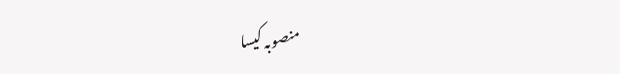منصوبہ کیسا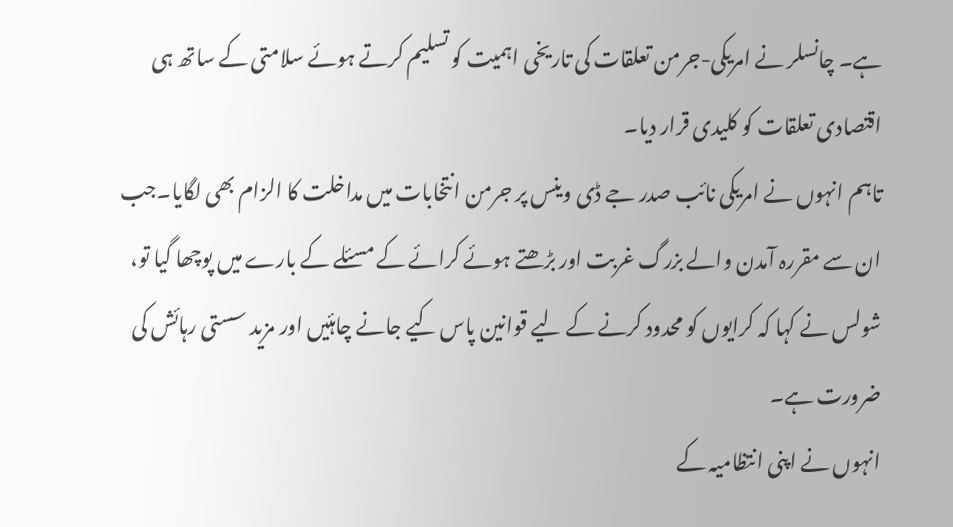ہے۔ چانسلر نے امریکی-جرمن تعلقات کی تاریخی اہمیت کو تسلیم کرتے ہوئے سلامتی کے ساتھ ہی اقتصادی تعلقات کو کلیدی قرار دیا۔
تاہم انہوں نے امریکی نائب صدر جے ڈی وینس پر جرمن انتخابات میں مداخلت کا الزام بھی لگایا۔جب ان سے مقررہ آمدن والے بزرگ غربت اور بڑھتے ہوئے کرائے کے مسئلے کے بارے میں پوچھا گیا تو، شولس نے کہا کہ کرایوں کو محدود کرنے کے لیے قوانین پاس کیے جانے چاہئیں اور مزید سستی رہائش کی ضرورت ہے۔
انہوں نے اپنی انتظامیہ کے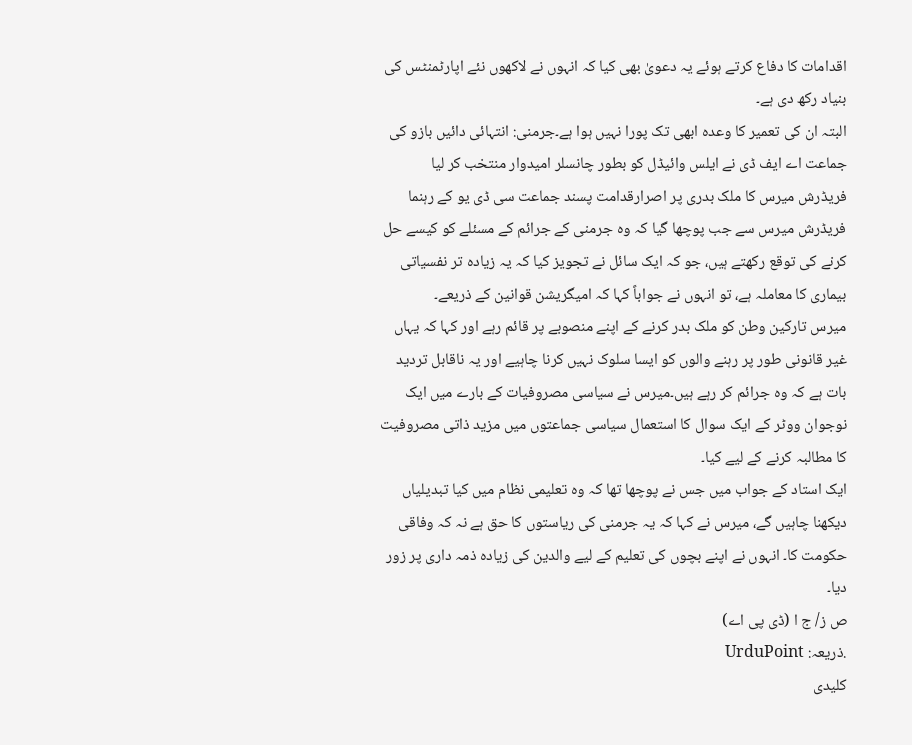اقدامات کا دفاع کرتے ہوئے یہ دعویٰ بھی کیا کہ انہوں نے لاکھوں نئے اپارٹمنٹس کی بنیاد رکھ دی ہے۔
البتہ ان کی تعمیر کا وعدہ ابھی تک پورا نہیں ہوا ہے۔جرمنی: انتہائی دائیں بازو کی جماعت اے ایف ڈی نے ایلس وائیڈل کو بطور چانسلر امیدوار منتخب کر لیا
فریڈرش میرس کا ملک بدری پر اصرارقدامت پسند جماعت سی ڈی یو کے رہنما فریڈرش میرس سے جب پوچھا گیا کہ وہ جرمنی کے جرائم کے مسئلے کو کیسے حل کرنے کی توقع رکھتے ہیں، جو کہ ایک سائل نے تجویز کیا کہ یہ زیادہ تر نفسیاتی بیماری کا معاملہ ہے، تو انہوں نے جواباً کہا کہ امیگریشن قوانین کے ذریعے۔
میرس تارکین وطن کو ملک بدر کرنے کے اپنے منصوبے پر قائم رہے اور کہا کہ یہاں غیر قانونی طور پر رہنے والوں کو ایسا سلوک نہیں کرنا چاہیے اور یہ ناقابل تردید بات ہے کہ وہ جرائم کر رہے ہیں۔میرس نے سیاسی مصروفیات کے بارے میں ایک نوجوان ووٹر کے ایک سوال کا استعمال سیاسی جماعتوں میں مزید ذاتی مصروفیت کا مطالبہ کرنے کے لیے کیا۔
ایک استاد کے جواب میں جس نے پوچھا تھا کہ وہ تعلیمی نظام میں کیا تبدیلیاں دیکھنا چاہیں گے، میرس نے کہا کہ یہ جرمنی کی ریاستوں کا حق ہے نہ کہ وفاقی حکومت کا۔ انہوں نے اپنے بچوں کی تعلیم کے لیے والدین کی زیادہ ذمہ داری پر زور دیا۔
ص ز/ ج ا (ڈی پی اے)
.ذریعہ: UrduPoint
کلیدی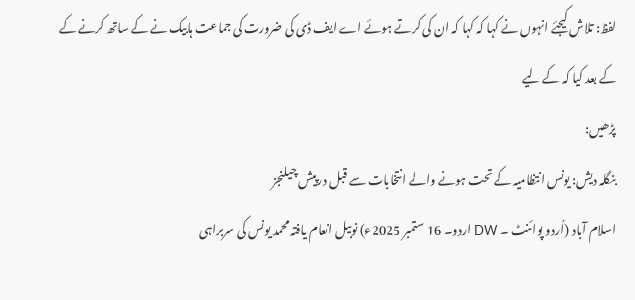لفظ: تلاش کیجئے انہوں نے کہا کہ کہا کہ ان کی کرتے ہوئے اے ایف ڈی کی ضرورت کی جماعت ہابیک نے کے ساتھ کرنے کے کے بعد کیا کہ کے لیے
پڑھیں:
بنگلہ دیش: یونس انتظامیہ کے تحت ہونے والے انتخابات سے قبل درپیش چیلنجز
اسلام آباد (اُردو پوائنٹ ۔ DW اردو۔ 16 ستمبر 2025ء) نوبیل انعام یافتہ محمد یونس کی سربراہی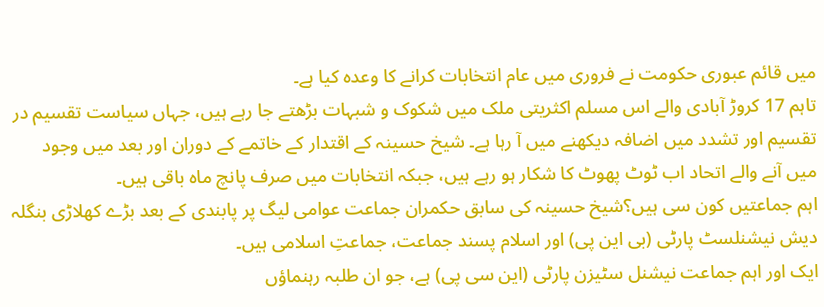میں قائم عبوری حکومت نے فروری میں عام انتخابات کرانے کا وعدہ کیا ہے۔
تاہم 17 کروڑ آبادی والے اس مسلم اکثریتی ملک میں شکوک و شبہات بڑھتے جا رہے ہیں، جہاں سیاست تقسیم در تقسیم اور تشدد میں اضافہ دیکھنے میں آ رہا ہے۔ شیخ حسینہ کے اقتدار کے خاتمے کے دوران اور بعد میں وجود میں آنے والے اتحاد اب ٹوٹ پھوٹ کا شکار ہو رہے ہیں، جبکہ انتخابات میں صرف پانچ ماہ باقی ہیں۔
اہم جماعتیں کون سی ہیں؟شیخ حسینہ کی سابق حکمران جماعت عوامی لیگ پر پابندی کے بعد بڑے کھلاڑی بنگلہ دیش نیشنلسٹ پارٹی (بی این پی) اور اسلام پسند جماعت، جماعتِ اسلامی ہیں۔
ایک اور اہم جماعت نیشنل سٹیزن پارٹی (این سی پی) ہے، جو ان طلبہ رہنماؤں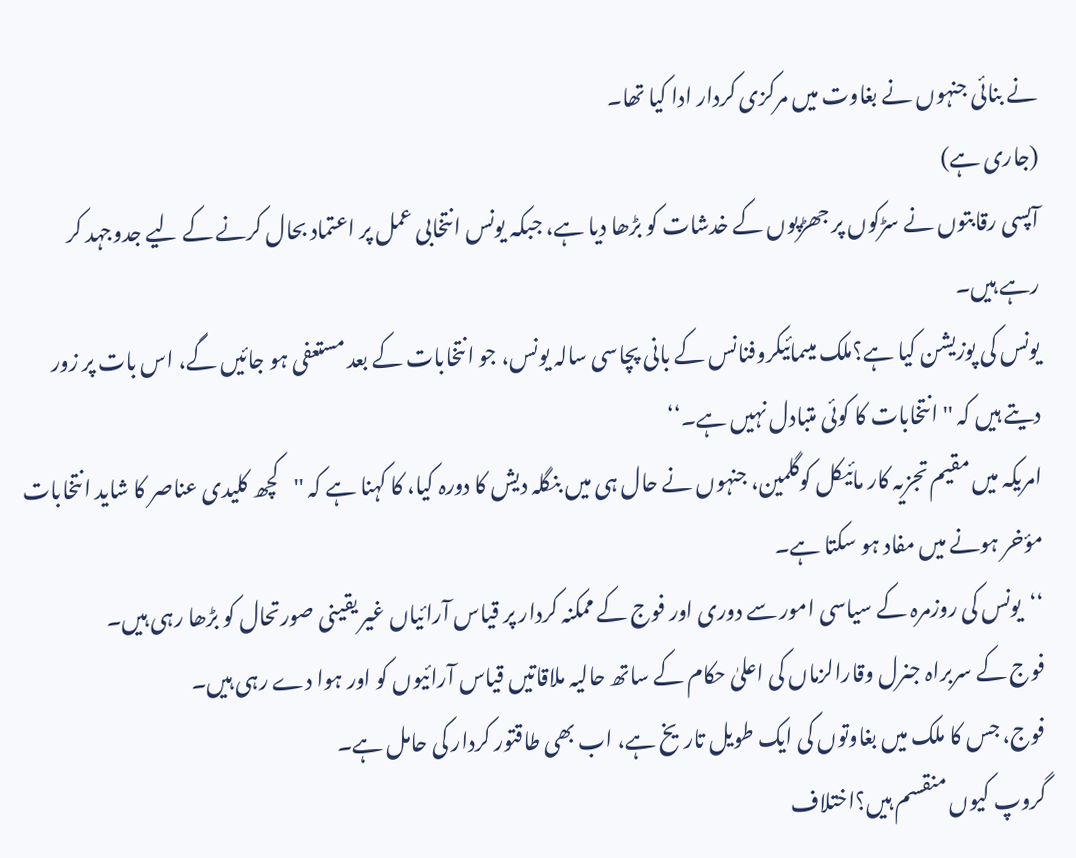نے بنائی جنہوں نے بغاوت میں مرکزی کردار ادا کیا تھا۔
(جاری ہے)
آپسی رقابتوں نے سڑکوں پر جھڑپوں کے خدشات کو بڑھا دیا ہے، جبکہ یونس انتخابی عمل پر اعتماد بحال کرنے کے لیے جدوجہد کر رہے ہیں۔
یونس کی پوزیشن کیا ہے؟ملک میںمائیکروفنانس کے بانی پچاسی سالہ یونس، جو انتخابات کے بعد مستعفی ہو جائیں گے، اس بات پر زور دیتے ہیں کہ ''انتخابات کا کوئی متبادل نہیں ہے۔‘‘
امریکہ میں مقیم تجزیہ کار مائیکل کوگلمین، جنہوں نے حال ہی میں بنگلہ دیش کا دورہ کیا، کا کہنا ہے کہ ''کچھ کلیدی عناصر کا شاید انتخابات مؤخر ہونے میں مفاد ہو سکتا ہے۔
‘‘یونس کی روزمرہ کے سیاسی امور سے دوری اور فوج کے ممکنہ کردار پر قیاس آرائیاں غیر یقینی صورتحال کو بڑھا رہی ہیں۔
فوج کے سربراہ جنرل وقارالزماں کی اعلیٰ حکام کے ساتھ حالیہ ملاقاتیں قیاس آرائیوں کو اور ہوا دے رہی ہیں۔
فوج، جس کا ملک میں بغاوتوں کی ایک طویل تاریخ ہے، اب بھی طاقتور کردار کی حامل ہے۔
گروپ کیوں منقسم ہیں؟اختلاف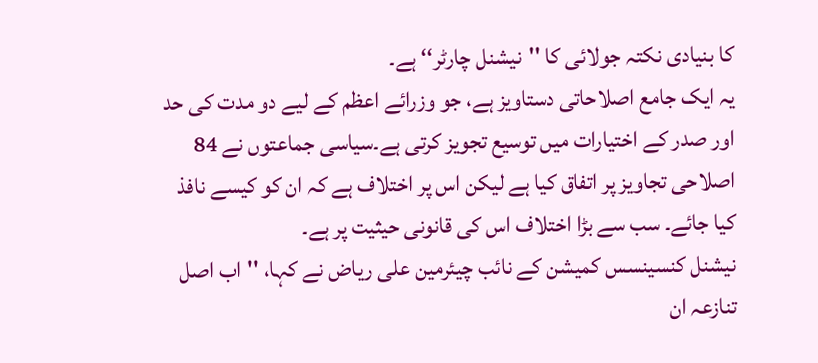کا بنیادی نکتہ جولائی کا ''نیشنل چارٹر‘‘ ہے۔
یہ ایک جامع اصلاحاتی دستاویز ہے، جو وزرائے اعظم کے لیے دو مدت کی حد اور صدر کے اختیارات میں توسیع تجویز کرتی ہے۔سیاسی جماعتوں نے 84 اصلاحی تجاویز پر اتفاق کیا ہے لیکن اس پر اختلاف ہے کہ ان کو کیسے نافذ کیا جائے۔ سب سے بڑا اختلاف اس کی قانونی حیثیت پر ہے۔
نیشنل کنسینسس کمیشن کے نائب چیئرمین علی ریاض نے کہا، ''اب اصل تنازعہ ان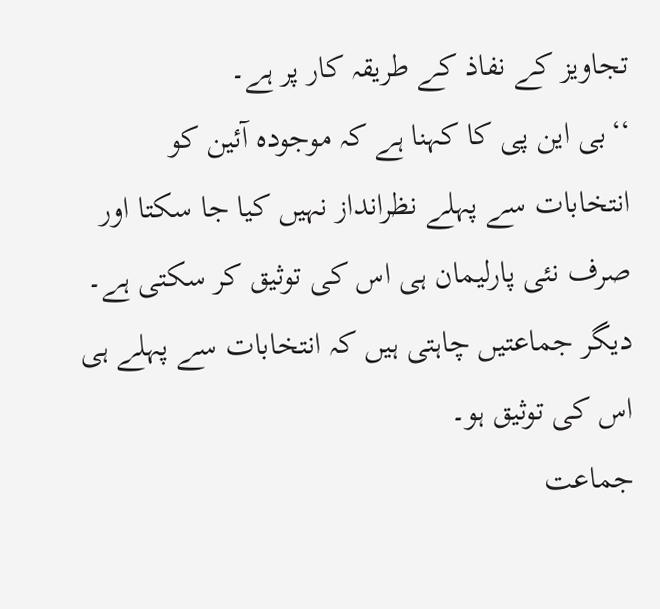تجاویز کے نفاذ کے طریقہ کار پر ہے۔
‘‘بی این پی کا کہنا ہے کہ موجودہ آئین کو انتخابات سے پہلے نظرانداز نہیں کیا جا سکتا اور صرف نئی پارلیمان ہی اس کی توثیق کر سکتی ہے۔
دیگر جماعتیں چاہتی ہیں کہ انتخابات سے پہلے ہی اس کی توثیق ہو۔
جماعت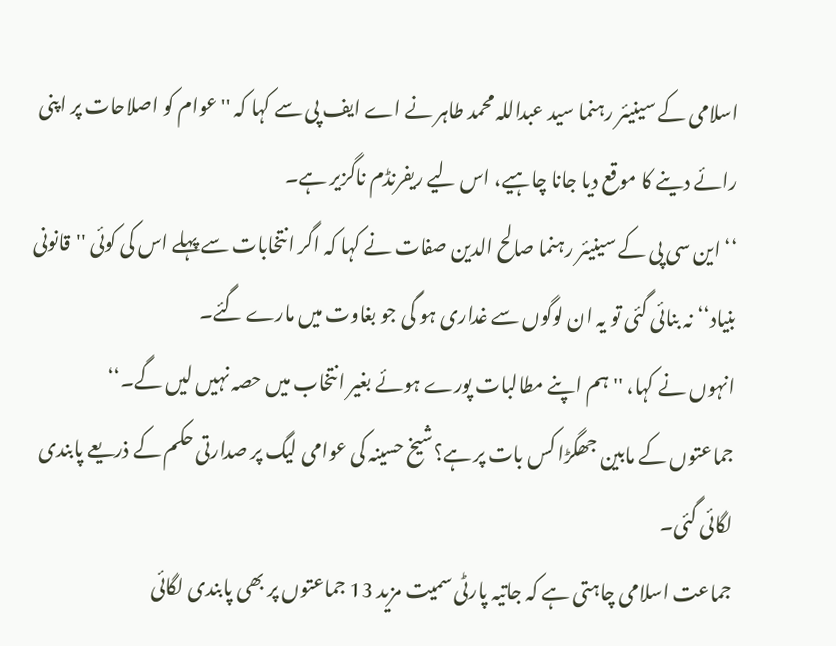اسلامی کے سینیئر رہنما سید عبداللہ محمد طاہر نے اے ایف پی سے کہا کہ ''عوام کو اصلاحات پر اپنی رائے دینے کا موقع دیا جانا چاہیے، اس لیے ریفرنڈم ناگزیر ہے۔
‘‘این سی پی کے سینیئر رہنما صالح الدین صفات نے کہا کہ اگر انتخابات سے پہلے اس کی کوئی ''قانونی بنیاد‘‘ نہ بنائی گئی تو یہ ان لوگوں سے غداری ہو گی جو بغاوت میں مارے گئے۔
انہوں نے کہا، ''ہم اپنے مطالبات پورے ہوئے بغیر انتخاب میں حصہ نہیں لیں گے۔‘‘
جماعتوں کے مابین جھگڑا کس بات پر ہے؟شیخ حسینہ کی عوامی لیگ پر صدارتی حکم کے ذریعے پابندی لگائی گئی۔
جماعت اسلامی چاہتی ہے کہ جاتیہ پارٹی سمیت مزید 13 جماعتوں پر بھی پابندی لگائی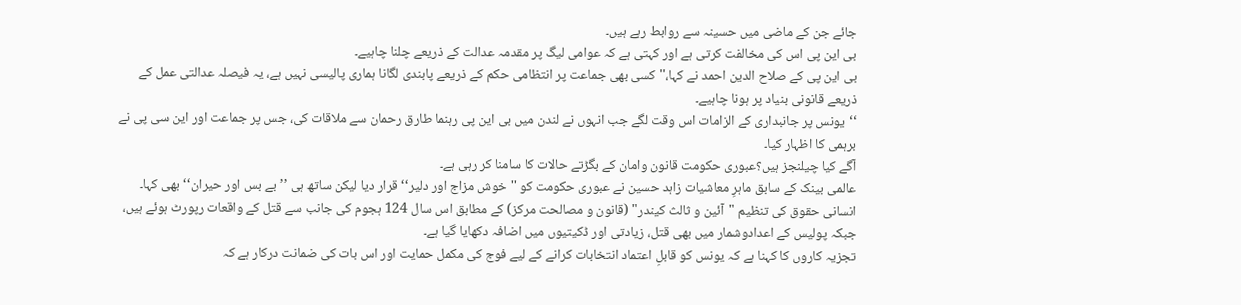جائے جن کے ماضی میں حسینہ سے روابط رہے ہیں۔
بی این پی اس کی مخالفت کرتی ہے اور کہتی ہے کہ عوامی لیگ پر مقدمہ عدالت کے ذریعے چلنا چاہیے۔
بی این پی کے صلاح الدین احمد نے کہا،''کسی بھی جماعت پر انتظامی حکم کے ذریعے پابندی لگانا ہماری پالیسی نہیں ہے، یہ فیصلہ عدالتی عمل کے ذریعے قانونی بنیاد پر ہونا چاہیے۔
‘‘یونس پر جانبداری کے الزامات اس وقت لگے جب انہوں نے لندن میں بی این پی رہنما طارق رحمان سے ملاقات کی، جس پر جماعت اور این سی پی نے برہمی کا اظہار کیا۔
آگے کیا چیلنجز ہیں؟عبوری حکومت قانون وامان کے بگڑتے حالات کا سامنا کر رہی ہے۔
عالمی بینک کے سابق ماہرِ معاشیات زاہد حسین نے عبوری حکومت کو ''خوش مزاج اور دلیر‘‘ قرار دیا لیکن ساتھ ہی ’’بے بس اور حیران‘‘بھی کہا۔
انسانی حقوق کی تنظیم "آئین و ثالث کیندر" (قانون و مصالحت مرکز) کے مطابق اس سال 124 ہجوم کی جانب سے قتل کے واقعات رپورٹ ہوئے ہیں، جبکہ پولیس کے اعدادوشمار میں بھی قتل، زیادتی اور ڈکیتیوں میں اضافہ دکھایا گیا ہے۔
تجزیہ کاروں کا کہنا ہے کہ یونس کو قابلِ اعتماد انتخابات کرانے کے لیے فوج کی مکمل حمایت اور اس بات کی ضمانت درکار ہے کہ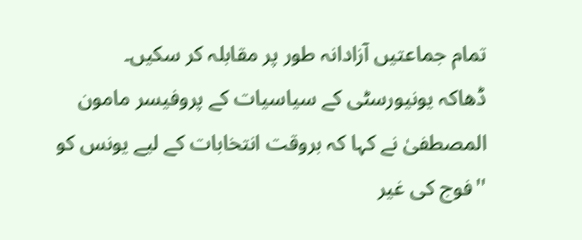تمام جماعتیں آزادانہ طور پر مقابلہ کر سکیں۔
ڈھاکہ یونیورسٹی کے سیاسیات کے پروفیسر مامون المصطفیٰ نے کہا کہ بروقت انتخابات کے لیے یونس کو ''فوج کی غیر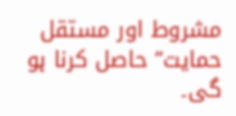مشروط اور مستقل حمایت‘‘ حاصل کرنا ہو گی۔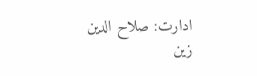ادارت: صلاح الدین زین